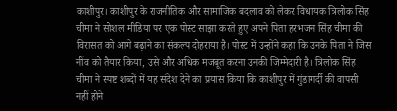काशीपुर। काशीपुर के राजनीतिक और सामाजिक बदलाव को लेकर विधायक त्रिलोक सिंह चीमा ने सोशल मीडिया पर एक पोस्ट साझा करते हुए अपने पिता हरभजन सिंह चीमा की विरासत को आगे बढ़ाने का संकल्प दोहराया है। पोस्ट में उन्होंने कहा कि उनके पिता ने जिस नींव को तैयार किया, उसे और अधिक मजबूत करना उनकी जिम्मेदारी है। त्रिलोक सिंह चीमा ने स्पष्ट शब्दों में यह संदेश देने का प्रयास किया कि काशीपुर में गुंडागर्दी की वापसी नहीं होने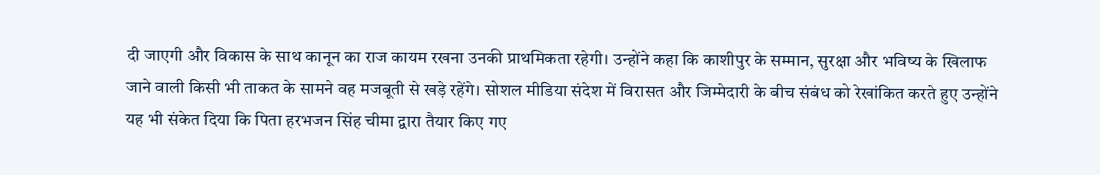दी जाएगी और विकास के साथ कानून का राज कायम रखना उनकी प्राथमिकता रहेगी। उन्होंने कहा कि काशीपुर के सम्मान, सुरक्षा और भविष्य के खिलाफ जाने वाली किसी भी ताकत के सामने वह मजबूती से खड़े रहेंगे। सोशल मीडिया संदेश में विरासत और जिम्मेदारी के बीच संबंध को रेखांकित करते हुए उन्होंने यह भी संकेत दिया कि पिता हरभजन सिंह चीमा द्वारा तैयार किए गए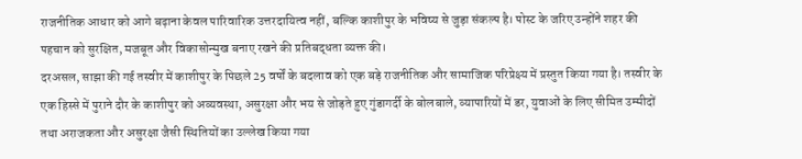राजनीतिक आधार को आगे बढ़ाना केवल पारिवारिक उत्तरदायित्व नहीं, बल्कि काशीपुर के भविष्य से जुड़ा संकल्प है। पोस्ट के जरिए उन्होंने शहर की पहचान को सुरक्षित, मजबूत और विकासोन्मुख बनाए रखने की प्रतिबद्धता व्यक्त की।
दरअसल, साझा की गई तस्वीर में काशीपुर के पिछले 25 वर्षों के बदलाव को एक बड़े राजनीतिक और सामाजिक परिप्रेक्ष्य में प्रस्तुत किया गया है। तस्वीर के एक हिस्से में पुराने दौर के काशीपुर को अव्यवस्था, असुरक्षा और भय से जोड़ते हुए गुंडागर्दी के बोलबाले, व्यापारियों में डर, युवाओं के लिए सीमित उम्मीदों तथा अराजकता और असुरक्षा जैसी स्थितियों का उल्लेख किया गया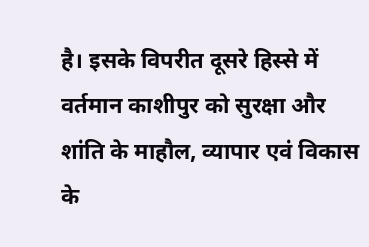है। इसके विपरीत दूसरे हिस्से में वर्तमान काशीपुर को सुरक्षा और शांति के माहौल, व्यापार एवं विकास के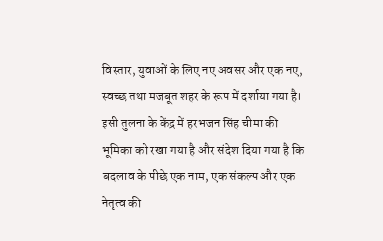विस्तार, युवाओं के लिए नए अवसर और एक नए, स्वच्छ तथा मजबूत शहर के रूप में दर्शाया गया है। इसी तुलना के केंद्र में हरभजन सिंह चीमा की भूमिका को रखा गया है और संदेश दिया गया है कि बदलाव के पीछे एक नाम, एक संकल्प और एक नेतृत्व की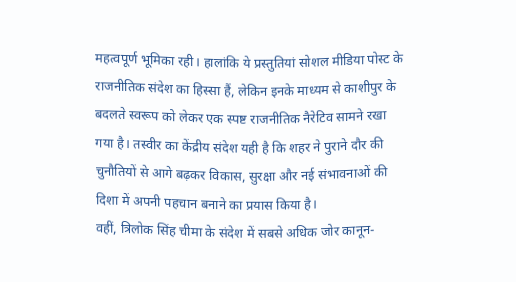महत्वपूर्ण भूमिका रही। हालांकि ये प्रस्तुतियां सोशल मीडिया पोस्ट के राजनीतिक संदेश का हिस्सा हैं, लेकिन इनके माध्यम से काशीपुर के बदलते स्वरूप को लेकर एक स्पष्ट राजनीतिक नैरेटिव सामने रखा गया है। तस्वीर का केंद्रीय संदेश यही है कि शहर ने पुराने दौर की चुनौतियों से आगे बढ़कर विकास, सुरक्षा और नई संभावनाओं की दिशा में अपनी पहचान बनाने का प्रयास किया है।
वहीं, त्रिलोक सिंह चीमा के संदेश में सबसे अधिक जोर कानून-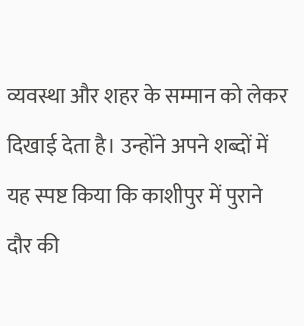व्यवस्था और शहर के सम्मान को लेकर दिखाई देता है। उन्होंने अपने शब्दों में यह स्पष्ट किया कि काशीपुर में पुराने दौर की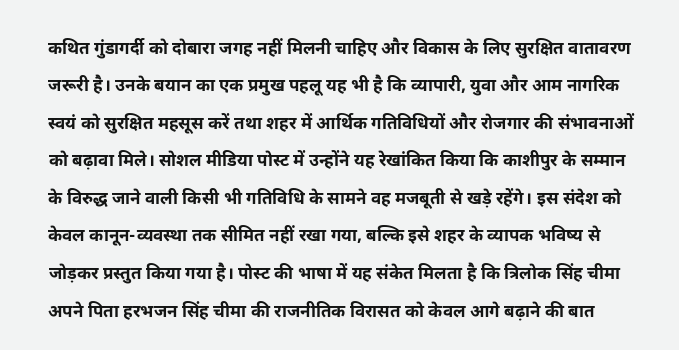कथित गुंडागर्दी को दोबारा जगह नहीं मिलनी चाहिए और विकास के लिए सुरक्षित वातावरण जरूरी है। उनके बयान का एक प्रमुख पहलू यह भी है कि व्यापारी, युवा और आम नागरिक स्वयं को सुरक्षित महसूस करें तथा शहर में आर्थिक गतिविधियों और रोजगार की संभावनाओं को बढ़ावा मिले। सोशल मीडिया पोस्ट में उन्होंने यह रेखांकित किया कि काशीपुर के सम्मान के विरुद्ध जाने वाली किसी भी गतिविधि के सामने वह मजबूती से खड़े रहेंगे। इस संदेश को केवल कानून-व्यवस्था तक सीमित नहीं रखा गया, बल्कि इसे शहर के व्यापक भविष्य से जोड़कर प्रस्तुत किया गया है। पोस्ट की भाषा में यह संकेत मिलता है कि त्रिलोक सिंह चीमा अपने पिता हरभजन सिंह चीमा की राजनीतिक विरासत को केवल आगे बढ़ाने की बात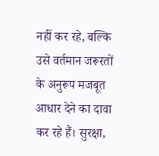नहीं कर रहे, बल्कि उसे वर्तमान जरूरतों के अनुरूप मजबूत आधार देने का दावा कर रहे हैं। सुरक्षा,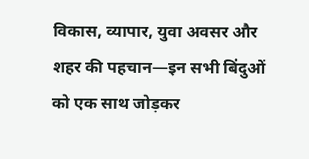विकास, व्यापार, युवा अवसर और शहर की पहचान—इन सभी बिंदुओं को एक साथ जोड़कर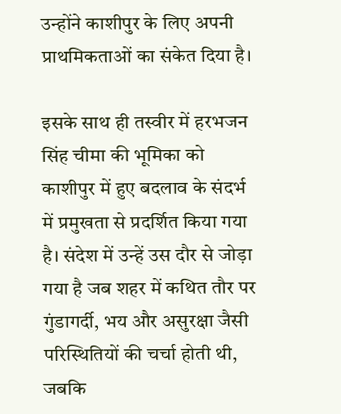उन्होंने काशीपुर के लिए अपनी प्राथमिकताओं का संकेत दिया है।

इसके साथ ही तस्वीर में हरभजन सिंह चीमा की भूमिका को काशीपुर में हुए बदलाव के संदर्भ में प्रमुखता से प्रदर्शित किया गया है। संदेश में उन्हें उस दौर से जोड़ा गया है जब शहर में कथित तौर पर गुंडागर्दी, भय और असुरक्षा जैसी परिस्थितियों की चर्चा होती थी, जबकि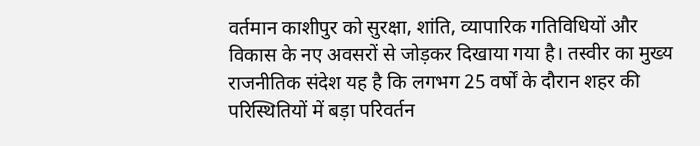वर्तमान काशीपुर को सुरक्षा, शांति, व्यापारिक गतिविधियों और विकास के नए अवसरों से जोड़कर दिखाया गया है। तस्वीर का मुख्य राजनीतिक संदेश यह है कि लगभग 25 वर्षों के दौरान शहर की परिस्थितियों में बड़ा परिवर्तन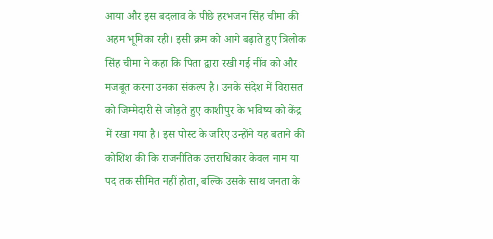आया और इस बदलाव के पीछे हरभजन सिंह चीमा की अहम भूमिका रही। इसी क्रम को आगे बढ़ाते हुए त्रिलोक सिंह चीमा ने कहा कि पिता द्वारा रखी गई नींव को और मजबूत करना उनका संकल्प है। उनके संदेश में विरासत को जिम्मेदारी से जोड़ते हुए काशीपुर के भविष्य को केंद्र में रखा गया है। इस पोस्ट के जरिए उन्होंने यह बताने की कोशिश की कि राजनीतिक उत्तराधिकार केवल नाम या पद तक सीमित नहीं होता, बल्कि उसके साथ जनता के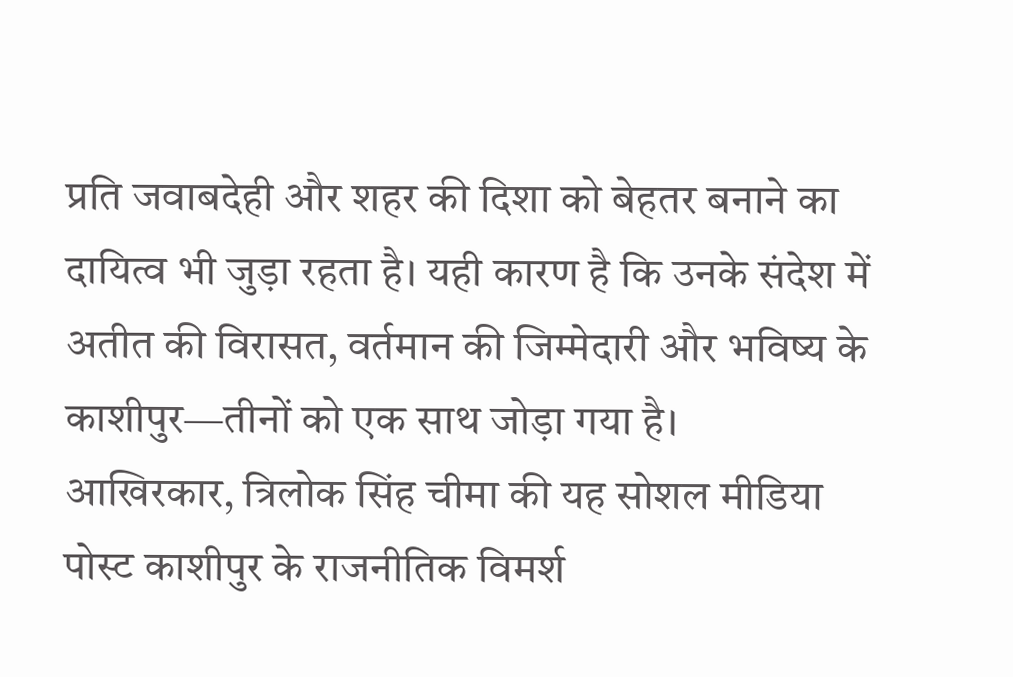प्रति जवाबदेही और शहर की दिशा को बेहतर बनाने का दायित्व भी जुड़ा रहता है। यही कारण है कि उनके संदेश में अतीत की विरासत, वर्तमान की जिम्मेदारी और भविष्य के काशीपुर—तीनों को एक साथ जोड़ा गया है।
आखिरकार, त्रिलोक सिंह चीमा की यह सोशल मीडिया पोस्ट काशीपुर के राजनीतिक विमर्श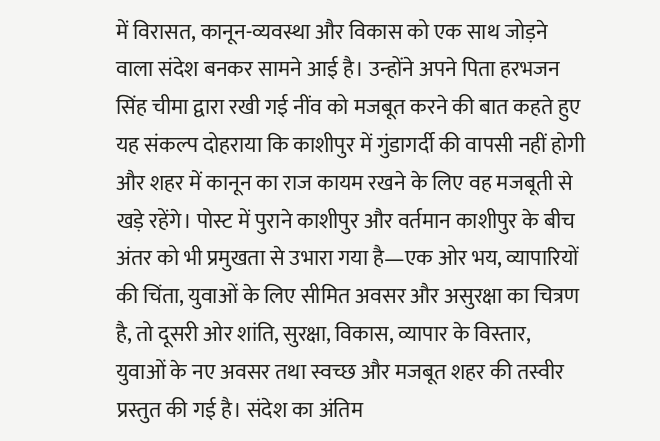में विरासत, कानून-व्यवस्था और विकास को एक साथ जोड़ने वाला संदेश बनकर सामने आई है। उन्होंने अपने पिता हरभजन सिंह चीमा द्वारा रखी गई नींव को मजबूत करने की बात कहते हुए यह संकल्प दोहराया कि काशीपुर में गुंडागर्दी की वापसी नहीं होगी और शहर में कानून का राज कायम रखने के लिए वह मजबूती से खड़े रहेंगे। पोस्ट में पुराने काशीपुर और वर्तमान काशीपुर के बीच अंतर को भी प्रमुखता से उभारा गया है—एक ओर भय, व्यापारियों की चिंता, युवाओं के लिए सीमित अवसर और असुरक्षा का चित्रण है, तो दूसरी ओर शांति, सुरक्षा, विकास, व्यापार के विस्तार, युवाओं के नए अवसर तथा स्वच्छ और मजबूत शहर की तस्वीर प्रस्तुत की गई है। संदेश का अंतिम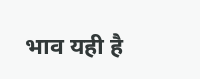भाव यही है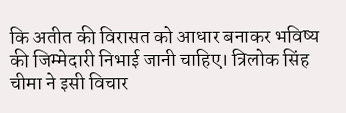कि अतीत की विरासत को आधार बनाकर भविष्य की जिम्मेदारी निभाई जानी चाहिए। त्रिलोक सिंह चीमा ने इसी विचार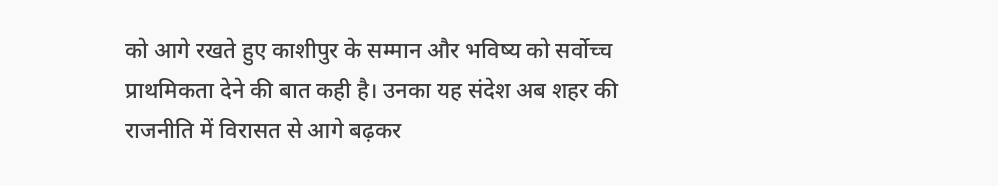को आगे रखते हुए काशीपुर के सम्मान और भविष्य को सर्वोच्च प्राथमिकता देने की बात कही है। उनका यह संदेश अब शहर की राजनीति में विरासत से आगे बढ़कर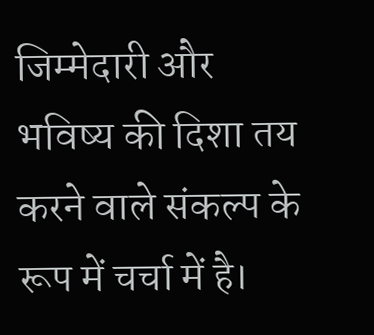जिम्मेदारी और भविष्य की दिशा तय करने वाले संकल्प के रूप में चर्चा में है।